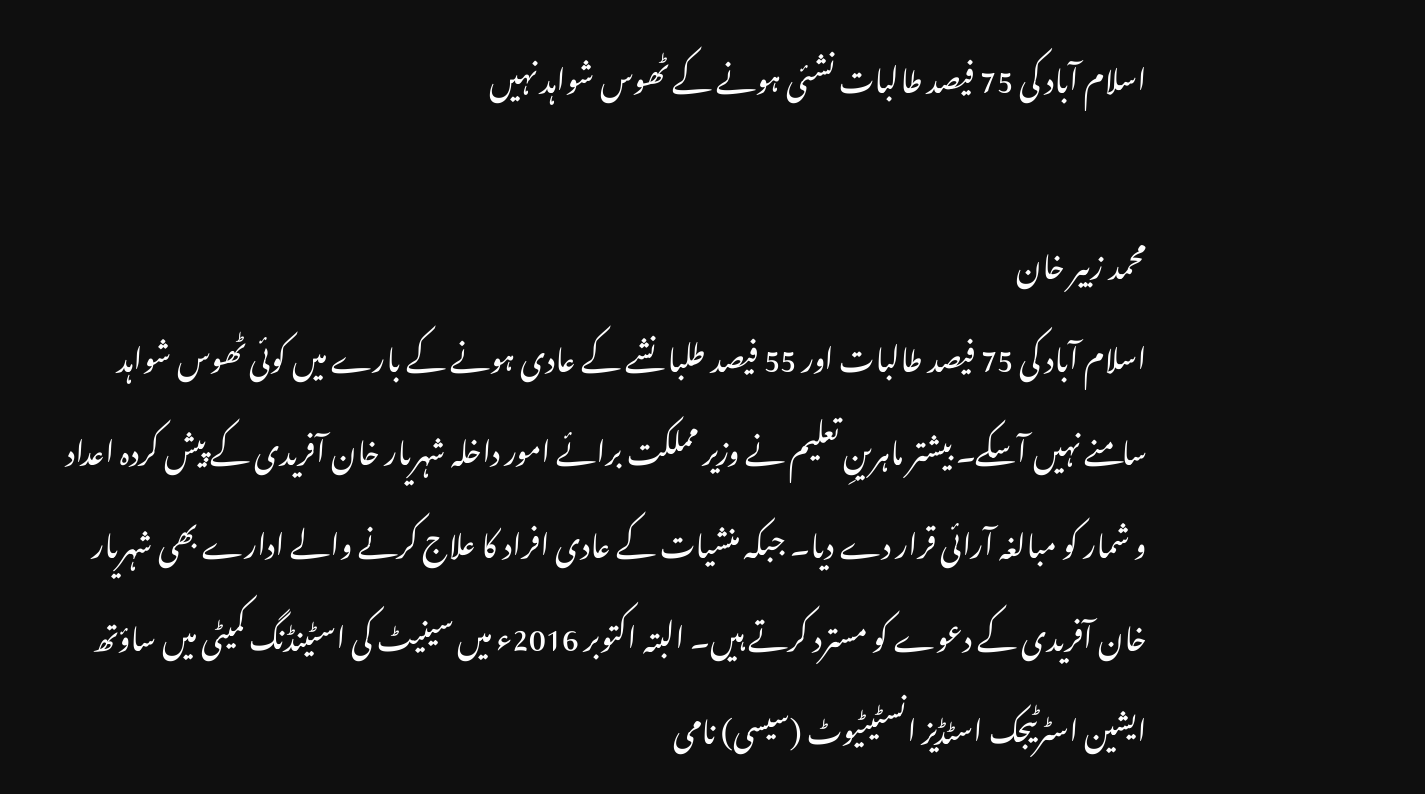اسلام آباد کی 75 فیصد طالبات نشئی ہونے کے ٹھوس شواہد نہیں

محمد زبیر خان
اسلام آباد کی 75 فیصد طالبات اور 55 فیصد طلبا نشے کے عادی ہونے کے بارے میں کوئی ٹھوس شواہد سامنے نہیں آسکے۔ بیشتر ماہرینِ تعلیم نے وزیر مملکت برائے امور داخلہ شہریار خان آفریدی کے پیش کردہ اعداد و شمار کو مبالغہ آرائی قرار دے دیا۔ جبکہ منشیات کے عادی افراد کا علاج کرنے والے ادارے بھی شہریار خان آفریدی کے دعوے کو مسترد کرتے ہیں۔ البتہ اکتوبر 2016ء میں سینیٹ کی اسٹینڈنگ کمیٹی میں ساؤتھ ایشین اسٹرٹیجک اسٹڈیز انسٹیٹیوٹ (سیسی) نامی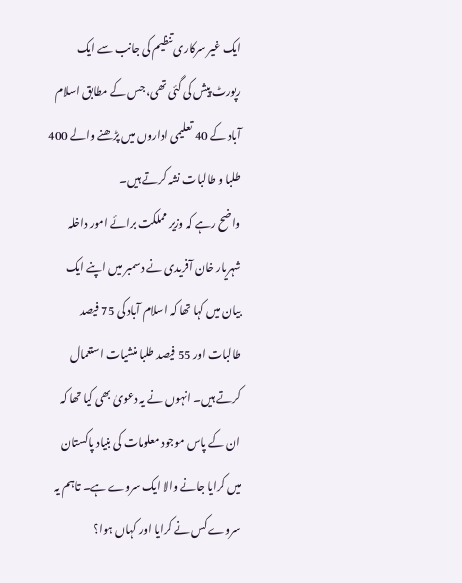ایک غیر سرکاری تنظیم کی جانب سے ایک رپورٹ پیش کی گئی تھی، جس کے مطابق اسلام آباد کے 40 تعلیمی اداروں میں پڑھنے والے 400 طلبا و طالبات نشہ کرتے ہیں۔
واضح رہے کہ وزیر مملکت برائے امور داخلہ شہریار خان آفریدی نے دسمبر میں اپنے ایک بیان میں کہا تھا کہ اسلام آباد کی 75 فیصد طالبات اور 55 فیصد طلبا منشیات استعمال کرتے ہیں۔ انہوں نے یہ دعویٰ بھی کیا تھا کہ ان کے پاس موجود معلومات کی بنیاد پاکستان میں کرایا جانے والا ایک سروے ہے۔ تاہم یہ سروے کس نے کرایا اور کہاں ہوا؟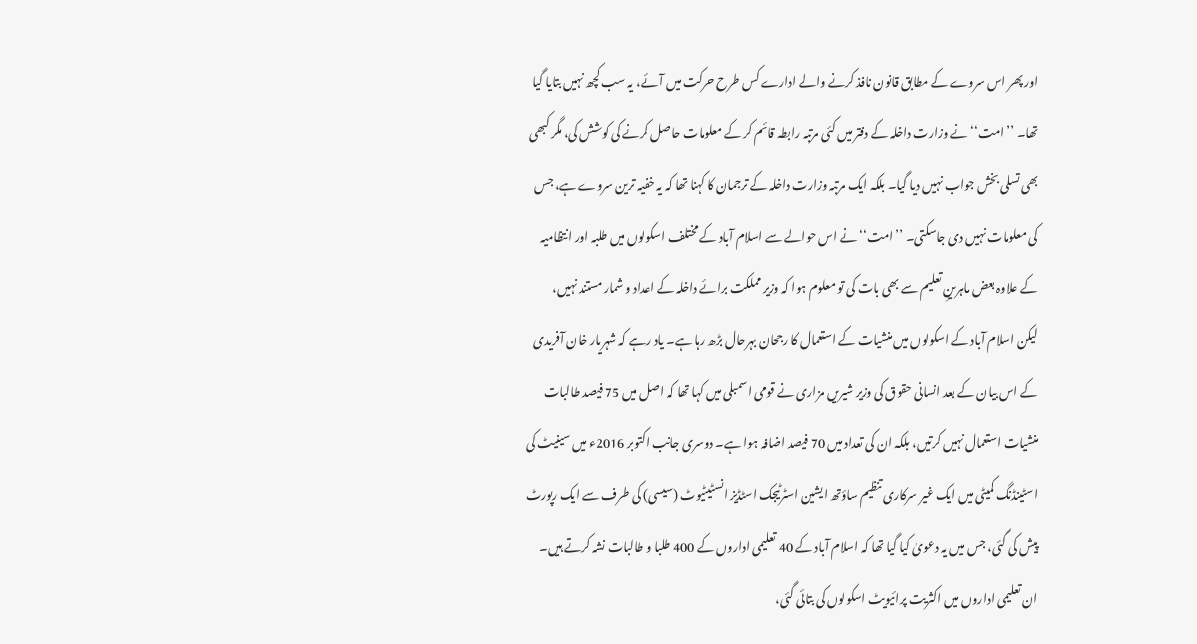اور پھر اس سروے کے مطابق قانون نافذ کرنے والے ادارے کس طرح حرکت میں آئے، یہ سب کچھ نہیں بتایا گیا تھا۔ ’’امت‘‘ نے وزارت داخلہ کے دفتر میں کئی مرتبہ رابطہ قائم کر کے معلومات حاصل کرنے کی کوشش کی، مگر کبھی بھی تسلی بخش جواب نہیں دیا گیا۔ بلکہ ایک مرتبہ وزارت داخلہ کے ترجمان کا کہنا تھا کہ یہ خفیہ ترین سروے ہے، جس کی معلومات نہیں دی جاسکتی۔ ’’امت‘‘ نے اس حوالے سے اسلام آباد کے مختلف اسکولوں میں طلبہ اور انتظامیہ کے علاوہ بعض ماہرینِ تعلیم سے بھی بات کی تو معلوم ہوا کہ وزیر مملکت برائے داخلہ کے اعداد و شمار مستند نہیں، لیکن اسلام آباد کے اسکولوں میں منشیات کے استعمال کا رجحان بہرحال بڑھ رہا ہے۔ یاد رہے کہ شہریار خان آفریدی کے اس بیان کے بعد انسانی حقوق کی وزیر شیریں مزاری نے قومی اسمبلی میں کہا تھا کہ اصل میں 75 فیصد طالبات منشیات استعمال نہیں کرتیں، بلکہ ان کی تعداد میں 70 فیصد اضافہ ہوا ہے۔ دوسری جانب اکتوبر 2016ء میں سینیٹ کی اسٹینڈنگ کمیٹی میں ایک غیر سرکاری تنظیم ساؤتھ ایشین اسٹرٹیجک اسٹڈیز انسٹیٹیوٹ (سیسی) کی طرف سے ایک رپورٹ پیش کی گئی، جس میں یہ دعویٰ کیا گیا تھا کہ اسلام آباد کے 40 تعلیمی اداروں کے 400 طلبا و طالبات نشہ کرتے ہیں۔ ان تعلیمی اداروں میں اکثریت پرائیویٹ اسکولوں کی بتائی گئی،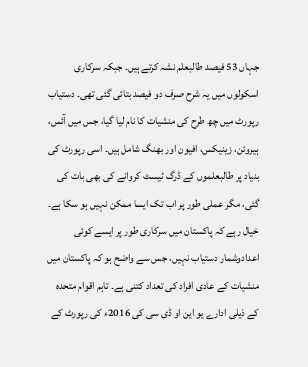جہاں 53 فیصد طالبعلم نشہ کرتے ہیں۔ جبکہ سرکاری اسکولوں میں یہ شرح صرف دو فیصد بتائی گئی تھی۔ دستیاب رپورٹ میں چھ طرح کی منشیات کا نام لیا گیا، جس میں آئس، ہیروئن، زینیکس، افیون اور بھنگ شامل ہیں۔ اسی رپورٹ کی بنیاد پر طالبعلموں کے ڈرگ ٹیسٹ کروانے کی بھی بات کی گئی، مگر عملی طور پر اب تک ایسا ممکن نہیں ہو سکا ہے۔ خیال رہے کہ پاکستان میں سرکاری طور پر ایسے کوئی اعدادوشمار دستیاب نہیں، جس سے واضح ہو کہ پاکستان میں منشیات کے عادی افراد کی تعداد کتنی ہے۔ تاہم اقوام متحدہ کے ذیلی ادارے یو این او ڈی سی کی 2016ء کی رپورٹ کے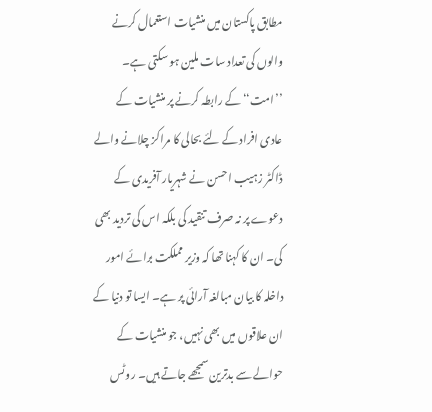مطابق پاکستان میں منشیات استعمال کرنے والوں کی تعداد سات ملین ہو سکتی ہے۔
’’امت‘‘ کے رابطہ کرنے پر منشیات کے عادی افراد کے لئے بحالی کا مراکز چلانے والے ڈاکٹر زہیب احسن نے شہریار آفریدی کے دعوے پر نہ صرف تنقید کی بلکہ اس کی تردید بھی کی۔ ان کا کہنا تھا کہ وزیر مملکت برائے امور داخلہ کا بیان مبالغہ آرائی پر ہے۔ ایسا تو دنیا کے ان علاقوں میں بھی نہیں، جو منشیات کے حوالے سے بدترین سمجھے جاتے ہیں۔ روٹس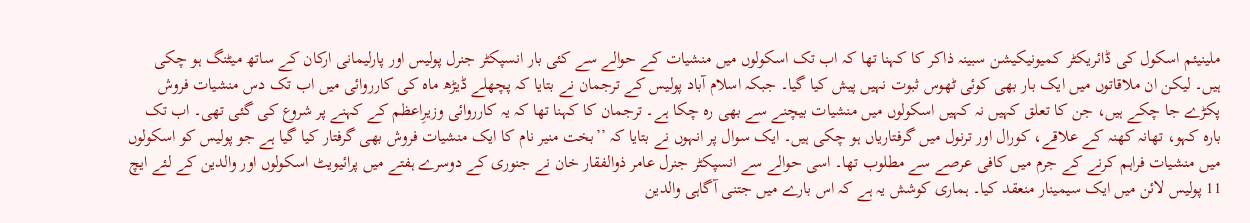ملینیئم اسکول کی ڈائریکٹر کمیونیکیشن سبینہ ذاکر کا کہنا تھا کہ اب تک اسکولوں میں منشیات کے حوالے سے کئی بار انسپکٹر جنرل پولیس اور پارلیمانی ارکان کے ساتھ میٹنگ ہو چکی ہیں۔ لیکن ان ملاقاتوں میں ایک بار بھی کوئی ٹھوس ثبوت نہیں پیش کیا گیا۔ جبکہ اسلام آباد پولیس کے ترجمان نے بتایا کہ پچھلے ڈیڑھ ماہ کی کارروائی میں اب تک دس منشیات فروش پکڑے جا چکے ہیں، جن کا تعلق کہیں نہ کہیں اسکولوں میں منشیات بیچنے سے بھی رہ چکا ہے۔ ترجمان کا کہنا تھا کہ یہ کارروائی وزیرِاعظم کے کہنے پر شروع کی گئی تھی۔ اب تک بارہ کہو، تھانہ کھنہ کے علاقے، کورال اور ترنول میں گرفتاریاں ہو چکی ہیں۔ ایک سوال پر انہوں نے بتایا کہ ’’بخت منیر نام کا ایک منشیات فروش بھی گرفتار کیا گیا ہے جو پولیس کو اسکولوں میں منشیات فراہم کرنے کے جرم میں کافی عرصے سے مطلوب تھا۔ اسی حوالے سے انسپکٹر جنرل عامر ذوالفقار خان نے جنوری کے دوسرے ہفتے میں پرائیویٹ اسکولوں اور والدین کے لئے ایچ 11 پولیس لائن میں ایک سیمینار منعقد کیا۔ ہماری کوشش یہ ہے کہ اس بارے میں جتنی آگاہی والدین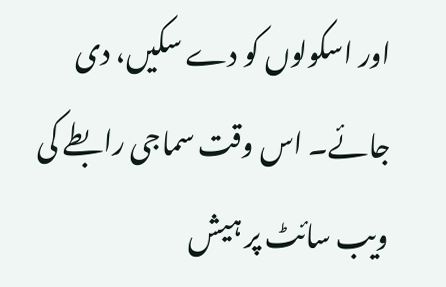اور اسکولوں کو دے سکیں، دی جائے۔ اس وقت سماجی رابطے کی ویب سائٹ پر ہیش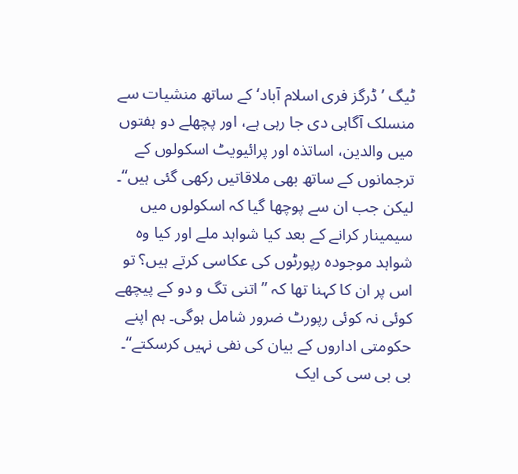ٹیگ ’ڈرگز فری اسلام آباد‘ کے ساتھ منشیات سے منسلک آگاہی دی جا رہی ہے، اور پچھلے دو ہفتوں میں والدین، اساتذہ اور پرائیویٹ اسکولوں کے ترجمانوں کے ساتھ بھی ملاقاتیں رکھی گئی ہیں‘‘۔ لیکن جب ان سے پوچھا گیا کہ اسکولوں میں سیمینار کرانے کے بعد کیا شواہد ملے اور کیا وہ شواہد موجودہ رپورٹوں کی عکاسی کرتے ہیں؟ تو اس پر ان کا کہنا تھا کہ ’’اتنی تگ و دو کے پیچھے کوئی نہ کوئی رپورٹ ضرور شامل ہوگی۔ ہم اپنے حکومتی اداروں کے بیان کی نفی نہیں کرسکتے‘‘۔
بی بی سی کی ایک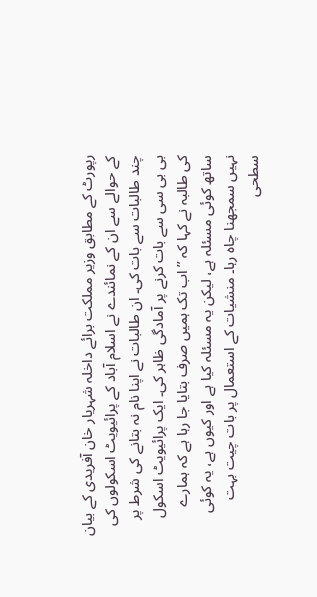رپورٹ کے مطابق وزیر مملکت برائے داخلہ شہریار خان آفریدی کے بیان کے حوالے سے ان کے نمائندے نے اسلام آباد کے پرائیویٹ اسکولوں کی چند طالبات سے بات کی۔ ان طالبات نے اپنا نام نہ بتانے کی شرط پر بی بی سی سے بات کرنے پر آمادگی ظاہر کی۔ ایک پرائیویٹ اسکول کی طالبہ نے کہا کہ ’’اب تک ہمیں صرف بتایا جا رہا ہے کہ ہمارے ساتھ کوئی مسئلہ ہے، لیکن یہ مسئلہ کیا ہے اور کیوں ہے، یہ کوئی نہیں سمجھنا چاہ رہا۔ منشیات کے استعمال پر بات چیت بہت سطحی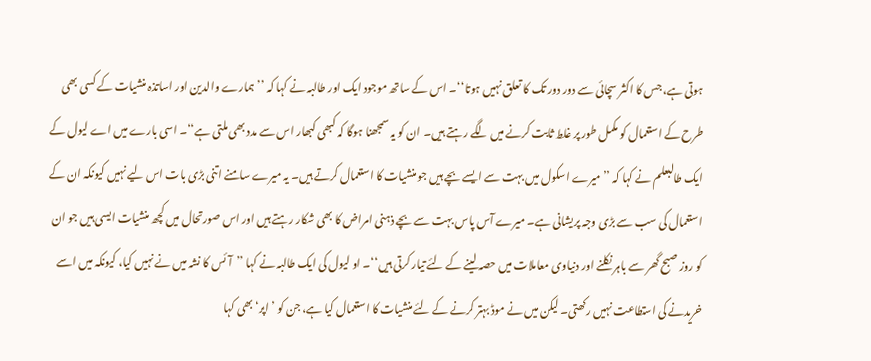ہوتی ہے، جس کا اکثر سچائی سے دور دور تک کا تعلق نہیں ہوتا‘‘۔ اس کے ساتھ موجود ایک اور طالبہ نے کہا کہ ’’ہمارے والدین اور اساتذہ منشیات کے کسی بھی طرح کے استعمال کو مکمل طور پر غلط ثابت کرنے میں لگے رہتے ہیں۔ ان کو یہ سمجھنا ہوگا کہ کبھی کبھار اس سے مدد بھی ملتی ہے‘‘۔ اسی بارے میں اے لیول کے ایک طالبعلم نے کہا کہ ’’میرے اسکول میں بہت سے ایسے بچے ہیں جو منشیات کا استعمال کرتے ہیں۔ یہ میرے سامنے اتنی بڑی بات اس لیے نہیں کیونکہ ان کے استعمال کی سب سے بڑی وجہ پریشانی ہے۔ میرے آس پاس بہت سے بچے ذہنی امراض کا بھی شکار رہتے ہیں اور اس صورتحال میں کچھ منشیات ایسی ہیں جو ان کو روز صبح گھر سے باہر نکلنے اور دنیاوی معاملات میں حصہ لینے کے لئے تیار کرتی ہیں‘‘۔ او لیول کی ایک طالبہ نے کہا ’’آئس کا نشہ میں نے نہیں کیا، کیونکہ میں اسے خریدنے کی استطاعت نہیں رکھتی۔ لیکن میں نے موڈ بہتر کرنے کے لئے منشیات کا استعمال کیا ہے، جن کو ’اپر‘ بھی کہا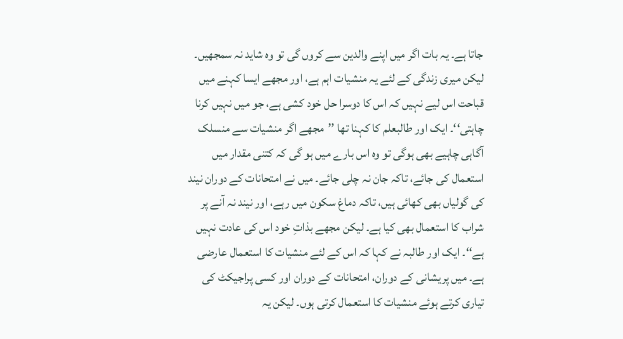جاتا ہے۔ یہ بات اگر میں اپنے والدین سے کروں گی تو وہ شاید نہ سمجھیں۔ لیکن میری زندگی کے لئے یہ منشیات اہم ہے، اور مجھے ایسا کہنے میں قباحت اس لیے نہیں کہ اس کا دوسرا حل خود کشی ہے، جو میں نہیں کرنا چاہتی‘‘۔ ایک اور طالبعلم کا کہنا تھا ’’مجھے اگر منشیات سے منسلک آگاہی چاہیے بھی ہوگی تو وہ اس بارے میں ہو گی کہ کتنی مقدار میں استعمال کی جائے، تاکہ جان نہ چلی جائے۔ میں نے امتحانات کے دوران نیند کی گولیاں بھی کھائی ہیں، تاکہ دماغ سکون میں رہے، اور نیند نہ آنے پر شراب کا استعمال بھی کیا ہے۔ لیکن مجھے بذاتِ خود اس کی عادت نہیں ہے‘‘۔ ایک اور طالبہ نے کہا کہ اس کے لئے منشیات کا استعمال عارضی ہے۔ میں پریشانی کے دوران، امتحانات کے دوران اور کسی پراجیکٹ کی تیاری کرتے ہوئے منشیات کا استعمال کرتی ہوں۔ لیکن یہ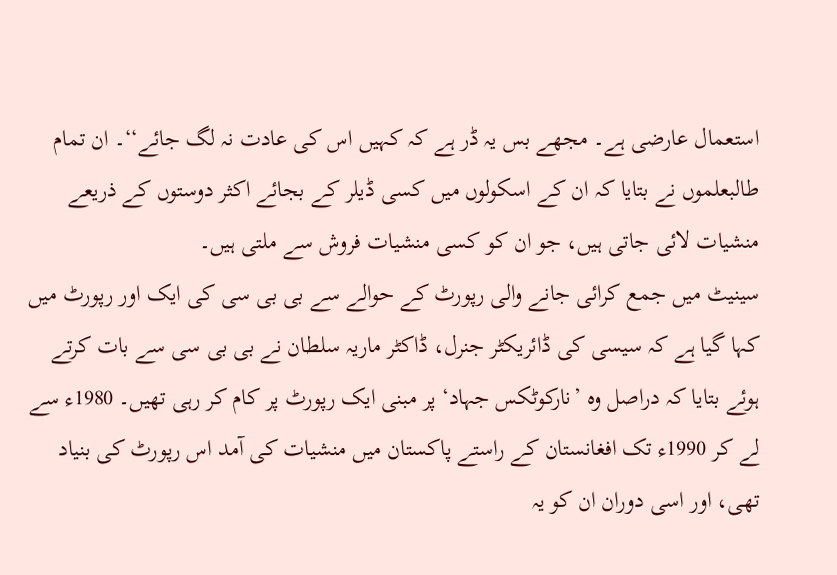استعمال عارضی ہے۔ مجھے بس یہ ڈر ہے کہ کہیں اس کی عادت نہ لگ جائے‘‘۔ ان تمام طالبعلموں نے بتایا کہ ان کے اسکولوں میں کسی ڈیلر کے بجائے اکثر دوستوں کے ذریعے منشیات لائی جاتی ہیں، جو ان کو کسی منشیات فروش سے ملتی ہیں۔
سینیٹ میں جمع کرائی جانے والی رپورٹ کے حوالے سے بی بی سی کی ایک اور رپورٹ میں کہا گیا ہے کہ سیسی کی ڈائریکٹر جنرل، ڈاکٹر ماریہ سلطان نے بی بی سی سے بات کرتے ہوئے بتایا کہ دراصل وہ ’نارکوٹکس جہاد‘ پر مبنی ایک رپورٹ پر کام کر رہی تھیں۔ 1980ء سے لے کر 1990ء تک افغانستان کے راستے پاکستان میں منشیات کی آمد اس رپورٹ کی بنیاد تھی، اور اسی دوران ان کو یہ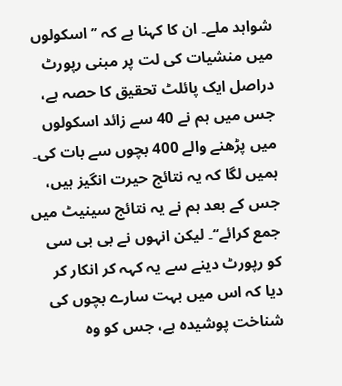شواہد ملے۔ ان کا کہنا ہے کہ ’’اسکولوں میں منشیات کی لت پر مبنی رپورٹ دراصل ایک پائلٹ تحقیق کا حصہ ہے، جس میں ہم نے 40 سے زائد اسکولوں میں پڑھنے والے 400 بچوں سے بات کی۔ ہمیں لگا کہ یہ نتائج حیرت انگیز ہیں، جس کے بعد ہم نے یہ نتائج سینیٹ میں جمع کرائے‘‘۔ لیکن انہوں نے بی بی سی کو رپورٹ دینے سے یہ کہہ کر انکار کر دیا کہ اس میں بہت سارے بچوں کی شناخت پوشیدہ ہے، جس کو وہ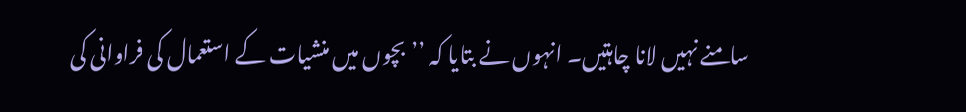سامنے نہیں لانا چاہتیں۔ انہوں نے بتایا کہ ’’بچوں میں منشیات کے استعمال کی فراوانی کی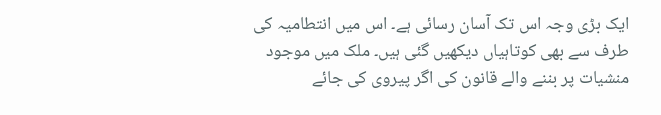ایک بڑی وجہ اس تک آسان رسائی ہے۔ اس میں انتطامیہ کی طرف سے بھی کوتاہیاں دیکھیں گئی ہیں۔ ملک میں موجود منشیات پر بننے والے قانون کی اگر پیروی کی جائے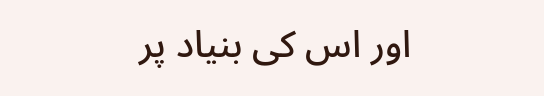اور اس کی بنیاد پر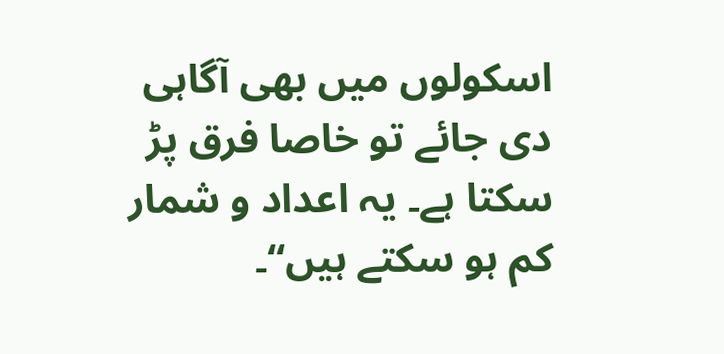اسکولوں میں بھی آگاہی دی جائے تو خاصا فرق پڑ سکتا ہے۔ یہ اعداد و شمار کم ہو سکتے ہیں‘‘۔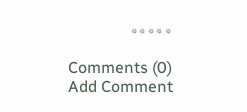٭٭٭٭٭

Comments (0)
Add Comment